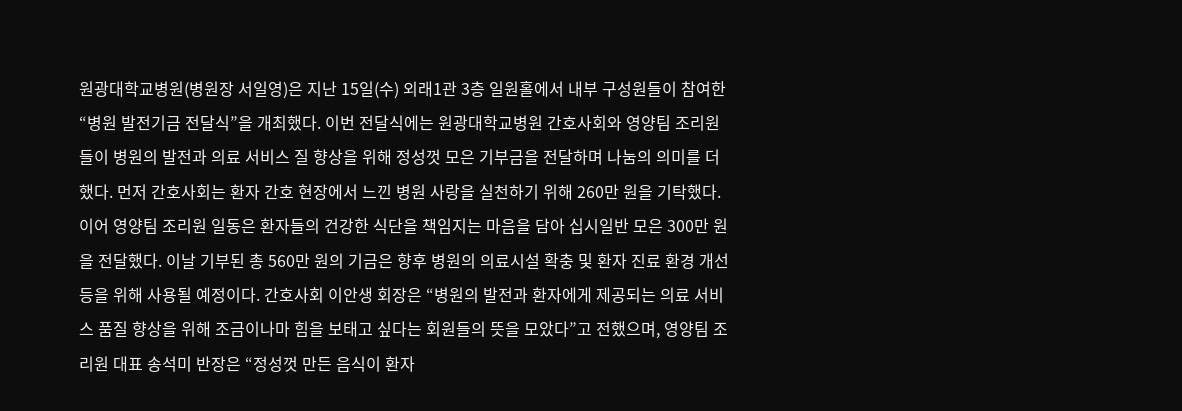원광대학교병원(병원장 서일영)은 지난 15일(수) 외래1관 3층 일원홀에서 내부 구성원들이 참여한 “병원 발전기금 전달식”을 개최했다. 이번 전달식에는 원광대학교병원 간호사회와 영양팀 조리원들이 병원의 발전과 의료 서비스 질 향상을 위해 정성껏 모은 기부금을 전달하며 나눔의 의미를 더했다. 먼저 간호사회는 환자 간호 현장에서 느낀 병원 사랑을 실천하기 위해 260만 원을 기탁했다. 이어 영양팀 조리원 일동은 환자들의 건강한 식단을 책임지는 마음을 담아 십시일반 모은 300만 원을 전달했다. 이날 기부된 총 560만 원의 기금은 향후 병원의 의료시설 확충 및 환자 진료 환경 개선 등을 위해 사용될 예정이다. 간호사회 이안생 회장은 “병원의 발전과 환자에게 제공되는 의료 서비스 품질 향상을 위해 조금이나마 힘을 보태고 싶다는 회원들의 뜻을 모았다”고 전했으며, 영양팀 조리원 대표 송석미 반장은 “정성껏 만든 음식이 환자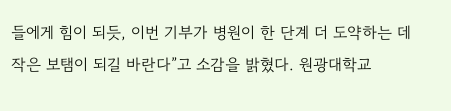들에게 힘이 되듯, 이번 기부가 병원이 한 단계 더 도약하는 데 작은 보탬이 되길 바란다”고 소감을 밝혔다. 원광대학교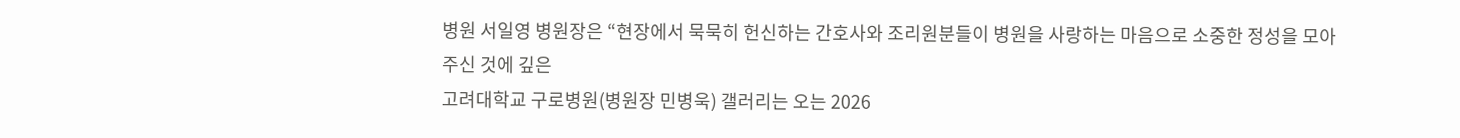병원 서일영 병원장은 “현장에서 묵묵히 헌신하는 간호사와 조리원분들이 병원을 사랑하는 마음으로 소중한 정성을 모아주신 것에 깊은
고려대학교 구로병원(병원장 민병욱) 갤러리는 오는 2026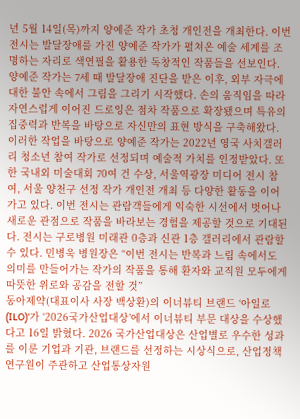년 5월 14일(목)까지 양예준 작가 초청 개인전을 개최한다. 이번 전시는 발달장애를 가진 양예준 작가가 펼쳐온 예술 세계를 조명하는 자리로 색연필을 활용한 독창적인 작품들을 선보인다. 양예준 작가는 7세 때 발달장애 진단을 받은 이후, 외부 자극에 대한 불안 속에서 그림을 그리기 시작했다. 손의 움직임을 따라 자연스럽게 이어진 드로잉은 점차 작품으로 확장됐으며 특유의 집중력과 반복을 바탕으로 자신만의 표현 방식을 구축해왔다. 이러한 작업을 바탕으로 양예준 작가는 2022년 영국 사치갤러리 청소년 참여 작가로 선정되며 예술적 가치를 인정받았다. 또한 국내외 미술대회 70여 건 수상, 서울역광장 미디어 전시 참여, 서울 양천구 선정 작가 개인전 개최 등 다양한 활동을 이어가고 있다. 이번 전시는 관람객들에게 익숙한 시선에서 벗어나 새로운 관점으로 작품을 바라보는 경험을 제공할 것으로 기대된다. 전시는 구로병원 미래관 0층과 신관 1층 갤러리에서 관람할 수 있다. 민병욱 병원장은 “이번 전시는 반복과 느림 속에서도 의미를 만들어가는 작가의 작품을 통해 환자와 교직원 모두에게 따뜻한 위로와 공감을 전할 것”
동아제약(대표이사 사장 백상환)의 이너뷰티 브랜드 ‘아일로(ILO)’가 ‘2026국가산업대상’에서 이너뷰티 부문 대상을 수상했다고 16일 밝혔다. 2026 국가산업대상은 산업별로 우수한 성과를 이룬 기업과 기관, 브랜드를 선정하는 시상식으로, 산업정책연구원이 주관하고 산업통상자원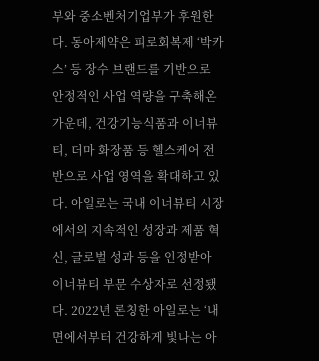부와 중소벤처기업부가 후원한다. 동아제약은 피로회복제 ‘박카스’ 등 장수 브랜드를 기반으로 안정적인 사업 역량을 구축해온 가운데, 건강기능식품과 이너뷰티, 더마 화장품 등 헬스케어 전반으로 사업 영역을 확대하고 있다. 아일로는 국내 이너뷰티 시장에서의 지속적인 성장과 제품 혁신, 글로벌 성과 등을 인정받아 이너뷰티 부문 수상자로 선정됐다. 2022년 론칭한 아일로는 ‘내면에서부터 건강하게 빛나는 아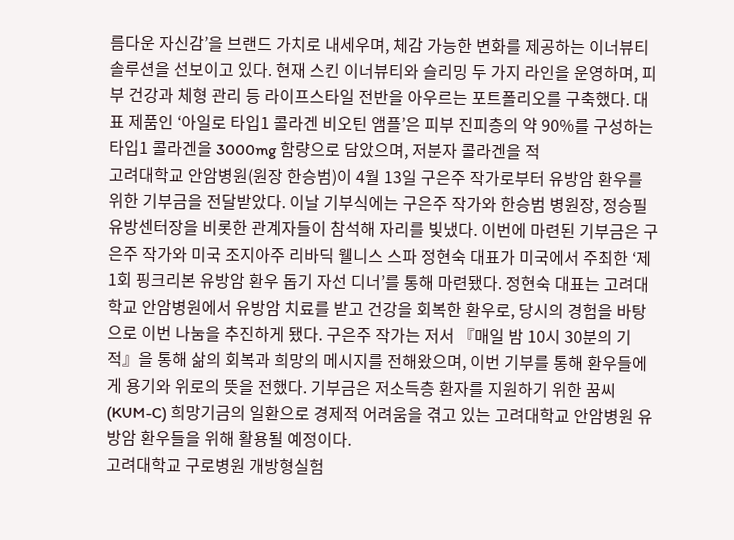름다운 자신감’을 브랜드 가치로 내세우며, 체감 가능한 변화를 제공하는 이너뷰티 솔루션을 선보이고 있다. 현재 스킨 이너뷰티와 슬리밍 두 가지 라인을 운영하며, 피부 건강과 체형 관리 등 라이프스타일 전반을 아우르는 포트폴리오를 구축했다. 대표 제품인 ‘아일로 타입1 콜라겐 비오틴 앰플’은 피부 진피층의 약 90%를 구성하는 타입1 콜라겐을 3000mg 함량으로 담았으며, 저분자 콜라겐을 적
고려대학교 안암병원(원장 한승범)이 4월 13일 구은주 작가로부터 유방암 환우를 위한 기부금을 전달받았다. 이날 기부식에는 구은주 작가와 한승범 병원장, 정승필 유방센터장을 비롯한 관계자들이 참석해 자리를 빛냈다. 이번에 마련된 기부금은 구은주 작가와 미국 조지아주 리바딕 웰니스 스파 정현숙 대표가 미국에서 주최한 ‘제1회 핑크리본 유방암 환우 돕기 자선 디너’를 통해 마련됐다. 정현숙 대표는 고려대학교 안암병원에서 유방암 치료를 받고 건강을 회복한 환우로, 당시의 경험을 바탕으로 이번 나눔을 추진하게 됐다. 구은주 작가는 저서 『매일 밤 10시 30분의 기적』을 통해 삶의 회복과 희망의 메시지를 전해왔으며, 이번 기부를 통해 환우들에게 용기와 위로의 뜻을 전했다. 기부금은 저소득층 환자를 지원하기 위한 꿈씨(KUM-C) 희망기금의 일환으로 경제적 어려움을 겪고 있는 고려대학교 안암병원 유방암 환우들을 위해 활용될 예정이다.
고려대학교 구로병원 개방형실험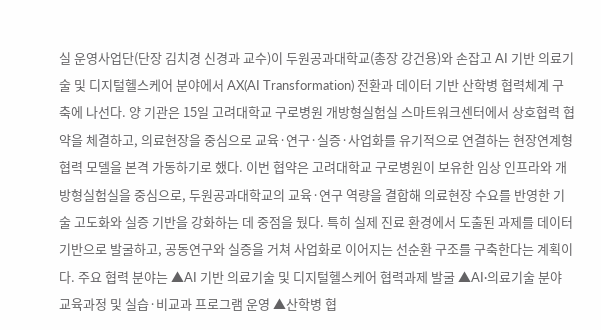실 운영사업단(단장 김치경 신경과 교수)이 두원공과대학교(총장 강건용)와 손잡고 AI 기반 의료기술 및 디지털헬스케어 분야에서 AX(AI Transformation) 전환과 데이터 기반 산학병 협력체계 구축에 나선다. 양 기관은 15일 고려대학교 구로병원 개방형실험실 스마트워크센터에서 상호협력 협약을 체결하고, 의료현장을 중심으로 교육·연구·실증·사업화를 유기적으로 연결하는 현장연계형 협력 모델을 본격 가동하기로 했다. 이번 협약은 고려대학교 구로병원이 보유한 임상 인프라와 개방형실험실을 중심으로, 두원공과대학교의 교육·연구 역량을 결합해 의료현장 수요를 반영한 기술 고도화와 실증 기반을 강화하는 데 중점을 뒀다. 특히 실제 진료 환경에서 도출된 과제를 데이터 기반으로 발굴하고, 공동연구와 실증을 거쳐 사업화로 이어지는 선순환 구조를 구축한다는 계획이다. 주요 협력 분야는 ▲AI 기반 의료기술 및 디지털헬스케어 협력과제 발굴 ▲AI·의료기술 분야 교육과정 및 실습·비교과 프로그램 운영 ▲산학병 협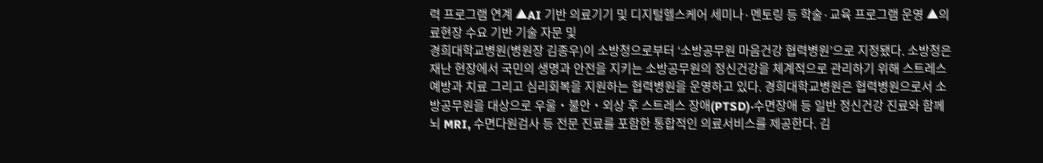력 프로그램 연계 ▲AI 기반 의료기기 및 디지털헬스케어 세미나·멘토링 등 학술·교육 프로그램 운영 ▲의료현장 수요 기반 기술 자문 및
경희대학교병원(병원장 김종우)이 소방청으로부터 ‘소방공무원 마음건강 협력병원’으로 지정됐다. 소방청은 재난 현장에서 국민의 생명과 안전을 지키는 소방공무원의 정신건강을 체계적으로 관리하기 위해 스트레스 예방과 치료 그리고 심리회복을 지원하는 협력병원을 운영하고 있다. 경희대학교병원은 협력병원으로서 소방공무원을 대상으로 우울‧불안‧외상 후 스트레스 장애(PTSD)‧수면장애 등 일반 정신건강 진료와 함께 뇌 MRI, 수면다원검사 등 전문 진료를 포함한 통합적인 의료서비스를 제공한다. 김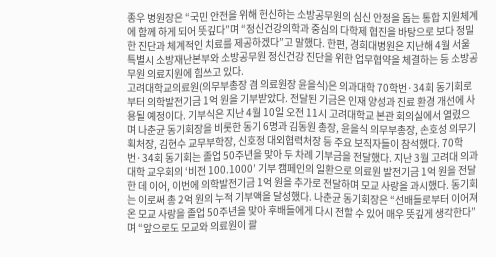종우 병원장은 “국민 안전을 위해 헌신하는 소방공무원의 심신 안정을 돕는 통합 지원체계에 함께 하게 되어 뜻깊다”며 “정신건강의학과 중심의 다학제 협진을 바탕으로 보다 정밀한 진단과 체계적인 치료를 제공하겠다”고 말했다. 한편, 경희대병원은 지난해 4월 서울특별시 소방재난본부와 소방공무원 정신건강 진단을 위한 업무협약을 체결하는 등 소방공무원 의료지원에 힘쓰고 있다.
고려대학교의료원(의무부총장 겸 의료원장 윤을식)은 의과대학 70학번·34회 동기회로부터 의학발전기금 1억 원을 기부받았다. 전달된 기금은 인재 양성과 진료 환경 개선에 사용될 예정이다. 기부식은 지난 4월 10일 오전 11시 고려대학교 본관 회의실에서 열렸으며 나춘균 동기회장을 비롯한 동기 6명과 김동원 총장, 윤을식 의무부총장, 손호성 의무기획처장, 김현수 교무부학장, 신호정 대외협력처장 등 주요 보직자들이 참석했다. 70학번·34회 동기회는 졸업 50주년을 맞아 두 차례 기부금을 전달했다. 지난 3월 고려대 의과대학 교우회의 ‘비전 100.1000’ 기부 캠페인의 일환으로 의료원 발전기금 1억 원을 전달한 데 이어, 이번에 의학발전기금 1억 원을 추가로 전달하며 모교 사랑을 과시했다. 동기회는 이로써 총 2억 원의 누적 기부액을 달성했다. 나춘균 동기회장은 “선배들로부터 이어져 온 모교 사랑을 졸업 50주년을 맞아 후배들에게 다시 전할 수 있어 매우 뜻깊게 생각한다”며 “앞으로도 모교와 의료원이 괄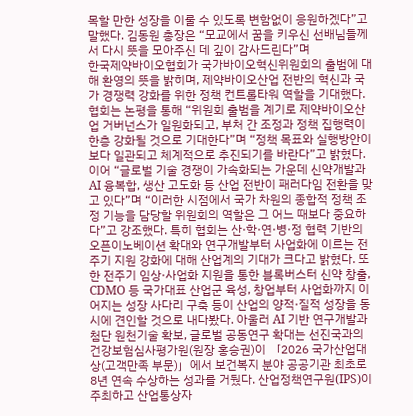목할 만한 성장을 이룰 수 있도록 변함없이 응원하겠다”고 말했다. 김동원 총장은 “모교에서 꿈을 키우신 선배님들께서 다시 뜻을 모아주신 데 깊이 감사드린다”며
한국제약바이오협회가 국가바이오혁신위원회의 출범에 대해 환영의 뜻을 밝히며, 제약바이오산업 전반의 혁신과 국가 경쟁력 강화를 위한 정책 컨트롤타워 역할을 기대했다. 협회는 논평을 통해 “위원회 출범을 계기로 제약바이오산업 거버넌스가 일원화되고, 부처 간 조정과 정책 집행력이 한층 강화될 것으로 기대한다”며 “정책 목표와 실행방안이 보다 일관되고 체계적으로 추진되기를 바란다”고 밝혔다. 이어 “글로벌 기술 경쟁이 가속화되는 가운데 신약개발과 AI 융복합, 생산 고도화 등 산업 전반이 패러다임 전환을 맞고 있다”며 “이러한 시점에서 국가 차원의 종합적 정책 조정 기능을 담당할 위원회의 역할은 그 어느 때보다 중요하다”고 강조했다. 특히 협회는 산·학·연·병·정 협력 기반의 오픈이노베이션 확대와 연구개발부터 사업화에 이르는 전주기 지원 강화에 대해 산업계의 기대가 크다고 밝혔다. 또한 전주기 임상·사업화 지원을 통한 블록버스터 신약 창출, CDMO 등 국가대표 산업군 육성, 창업부터 사업화까지 이어지는 성장 사다리 구축 등이 산업의 양적·질적 성장을 동시에 견인할 것으로 내다봤다. 아울러 AI 기반 연구개발과 첨단 원천기술 확보, 글로벌 공동연구 확대는 선진국과의
건강보험심사평가원(원장 홍승권)이 「2026 국가산업대상(고객만족 부문)」에서 보건복지 분야 공공기관 최초로 8년 연속 수상하는 성과를 거뒀다. 산업정책연구원(IPS)이 주최하고 산업통상자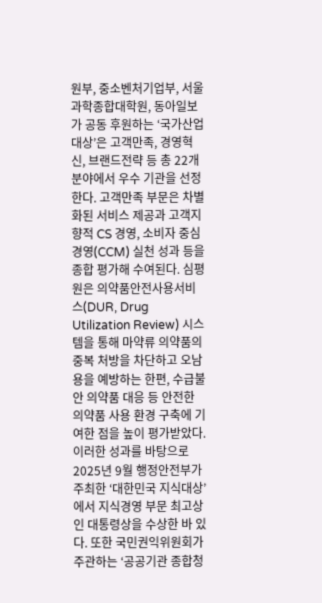원부, 중소벤처기업부, 서울과학종합대학원, 동아일보가 공동 후원하는 ‘국가산업대상’은 고객만족, 경영혁신, 브랜드전략 등 총 22개 분야에서 우수 기관을 선정한다. 고객만족 부문은 차별화된 서비스 제공과 고객지향적 CS 경영, 소비자 중심경영(CCM) 실천 성과 등을 종합 평가해 수여된다. 심평원은 의약품안전사용서비스(DUR, Drug Utilization Review) 시스템을 통해 마약류 의약품의 중복 처방을 차단하고 오남용을 예방하는 한편, 수급불안 의약품 대응 등 안전한 의약품 사용 환경 구축에 기여한 점을 높이 평가받았다. 이러한 성과를 바탕으로 2025년 9월 행정안전부가 주최한 ‘대한민국 지식대상’에서 지식경영 부문 최고상인 대통령상을 수상한 바 있다. 또한 국민권익위원회가 주관하는 ‘공공기관 종합청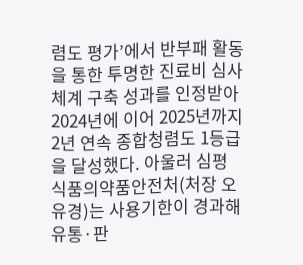렴도 평가’에서 반부패 활동을 통한 투명한 진료비 심사체계 구축 성과를 인정받아 2024년에 이어 2025년까지 2년 연속 종합청렴도 1등급을 달성했다. 아울러 심평
식품의약품안전처(처장 오유경)는 사용기한이 경과해 유통·판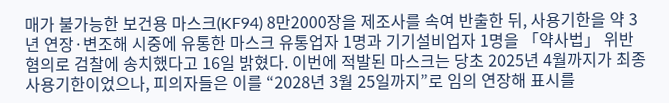매가 불가능한 보건용 마스크(KF94) 8만2000장을 제조사를 속여 반출한 뒤, 사용기한을 약 3년 연장·변조해 시중에 유통한 마스크 유통업자 1명과 기기설비업자 1명을 「약사법」 위반 혐의로 검찰에 송치했다고 16일 밝혔다. 이번에 적발된 마스크는 당초 2025년 4월까지가 최종 사용기한이었으나, 피의자들은 이를 “2028년 3월 25일까지”로 임의 연장해 표시를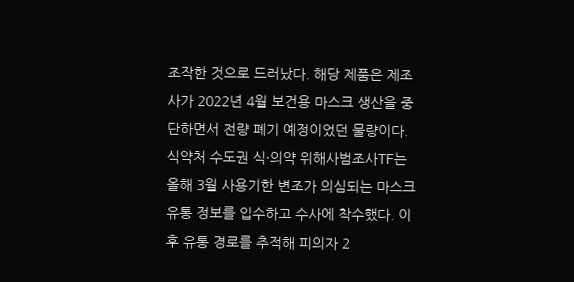조작한 것으로 드러났다. 해당 제품은 제조사가 2022년 4월 보건용 마스크 생산을 중단하면서 전량 폐기 예정이었던 물량이다. 식약처 수도권 식·의약 위해사범조사TF는 올해 3월 사용기한 변조가 의심되는 마스크 유통 정보를 입수하고 수사에 착수했다. 이후 유통 경로를 추적해 피의자 2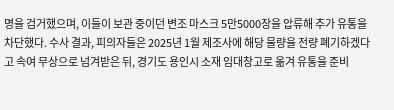명을 검거했으며, 이들이 보관 중이던 변조 마스크 5만5000장을 압류해 추가 유통을 차단했다. 수사 결과, 피의자들은 2025년 1월 제조사에 해당 물량을 전량 폐기하겠다고 속여 무상으로 넘겨받은 뒤, 경기도 용인시 소재 임대창고로 옮겨 유통을 준비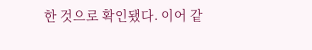한 것으로 확인됐다. 이어 같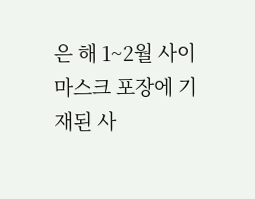은 해 1~2월 사이 마스크 포장에 기재된 사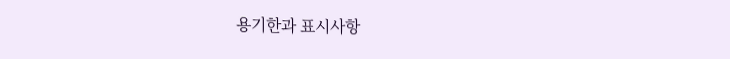용기한과 표시사항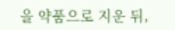을 약품으로 지운 뒤,